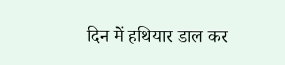दिन में हथियार डाल कर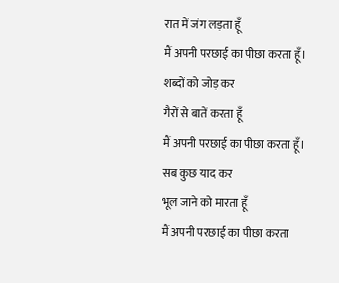रात में जंग लड़ता हूँ
मैं अपनी परछाई का पीछा करता हूँ।
शब्दों को जोड़ कर
गैरों से बातें करता हूँ
मैं अपनी परछाई का पीछा करता हूँ।
सब कुछ याद कर
भूल जाने को मारता हूँ
मैं अपनी परछाई का पीछा करता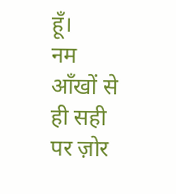हूँ।
नम आँखों से ही सही
पर ज़ोर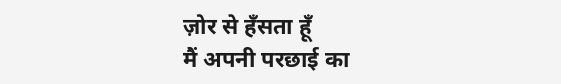ज़ोर से हँसता हूँ
मैं अपनी परछाई का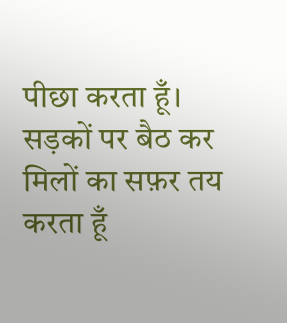पीछा करता हूँ।
सड़कों पर बैठ कर
मिलों का सफ़र तय करता हूँ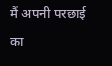मैं अपनी परछाई का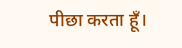पीछा करता हूँ।